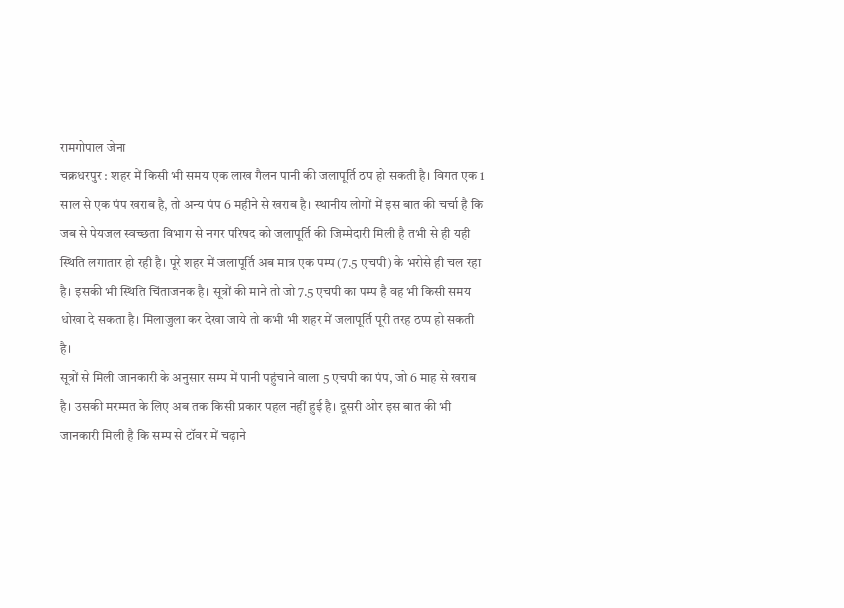रामगोपाल जेना
चक्रधरपुर : शहर में किसी भी समय एक लाख गैलन पानी की जलापूर्ति ठप हो सकती है। विगत एक 1 साल से एक पंप खराब है, तो अन्य पंप 6 महीने से खराब है। स्थानीय लोगों में इस बात की चर्चा है कि जब से पेयजल स्वच्छता विभाग से नगर परिषद को जलापूर्ति की जिम्मेदारी मिली है तभी से ही यही स्थिति लगातार हो रही है। पूरे शहर में जलापूर्ति अब मात्र एक पम्प (7.5 एचपी) के भरोसे ही चल रहा है। इसकी भी स्थिति चिंताजनक है। सूत्रों की माने तो जो 7.5 एचपी का पम्प है वह भी किसी समय धोखा दे सकता है। मिलाजुला कर देखा जाये तो कभी भी शहर में जलापूर्ति पूरी तरह ठप्प हो सकती है।
सूत्रों से मिली जानकारी के अनुसार सम्प में पानी पहुंचाने वाला 5 एचपी का पंप, जो 6 माह से खराब है। उसकी मरम्मत के लिए अब तक किसी प्रकार पहल नहीं हुई है। दूसरी ओर इस बात की भी जानकारी मिली है कि सम्प से टॉवर में चढ़ाने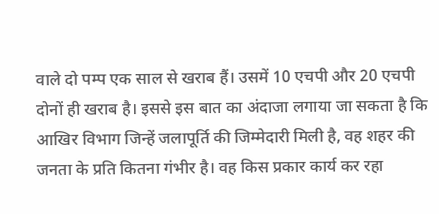वाले दो पम्प एक साल से खराब हैं। उसमें 10 एचपी और 20 एचपी दोनों ही खराब है। इससे इस बात का अंदाजा लगाया जा सकता है कि आखिर विभाग जिन्हें जलापूर्ति की जिम्मेदारी मिली है, वह शहर की जनता के प्रति कितना गंभीर है। वह किस प्रकार कार्य कर रहा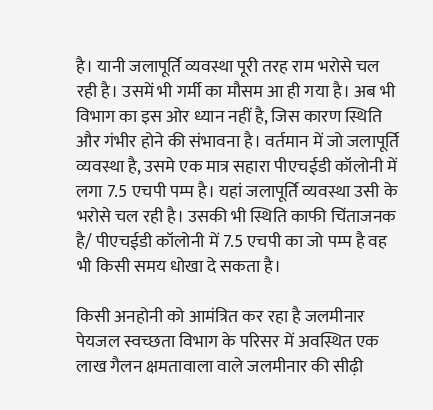है। यानी जलापूर्ति व्यवस्था पूरी तरह राम भरोसे चल रही है। उसमें भी गर्मी का मौसम आ ही गया है। अब भी विभाग का इस ओर ध्यान नहीं है, जिस कारण स्थिति और गंभीर होने की संभावना है। वर्तमान में जो जलापूर्ति व्यवस्था है, उसमे एक मात्र सहारा पीएचईडी कॉलोनी में लगा 7.5 एचपी पम्प है। यहां जलापूर्ति व्यवस्था उसी के भरोसे चल रही है। उसकी भी स्थिति काफी चिंताजनक है/ पीएचईडी कॉलोनी में 7.5 एचपी का जो पम्प है वह भी किसी समय धोखा दे सकता है।

किसी अनहोनी को आमंत्रित कर रहा है जलमीनार
पेयजल स्वच्छता विभाग के परिसर में अवस्थित एक लाख गैलन क्षमतावाला वाले जलमीनार की सीढ़ी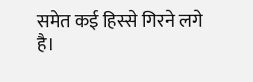समेत कई हिस्से गिरने लगे है।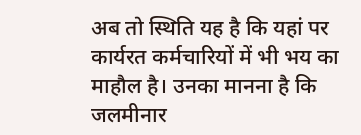अब तो स्थिति यह है कि यहां पर कार्यरत कर्मचारियों में भी भय का माहौल है। उनका मानना है कि जलमीनार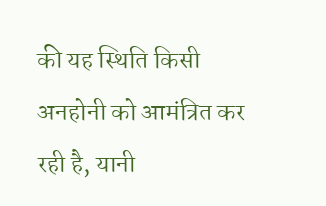की यह स्थिति किसी अनहोनी को आमंत्रित कर रही है, यानी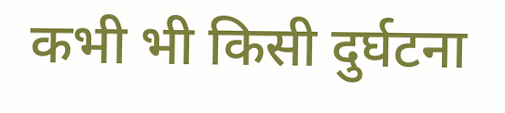कभी भी किसी दुर्घटना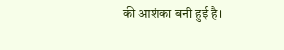की आशंका बनी हुई है।